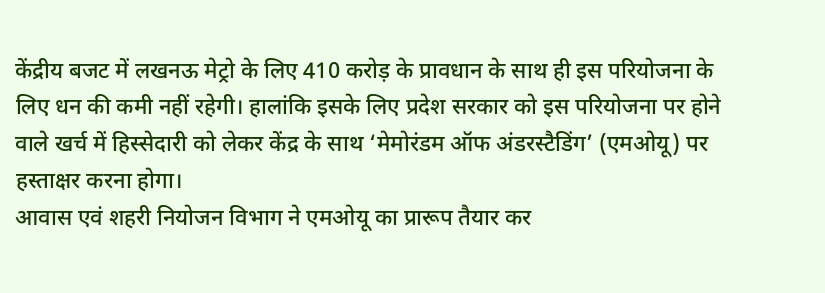केंद्रीय बजट में लखनऊ मेट्रो के लिए 410 करोड़ के प्रावधान के साथ ही इस परियोजना के लिए धन की कमी नहीं रहेगी। हालांकि इसके लिए प्रदेश सरकार को इस परियोजना पर होने वाले खर्च में हिस्सेदारी को लेकर केंद्र के साथ ‘मेमोरंडम ऑफ अंडरस्टैडिंग’ (एमओयू) पर हस्ताक्षर करना होगा।
आवास एवं शहरी नियोजन विभाग ने एमओयू का प्रारूप तैयार कर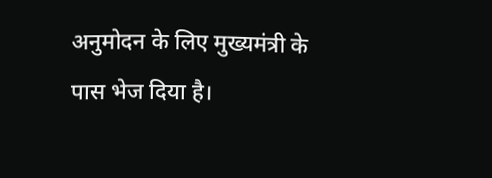अनुमोदन के लिए मुख्यमंत्री के पास भेज दिया है।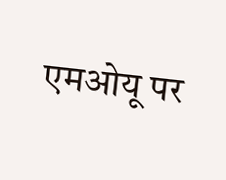एमओयू पर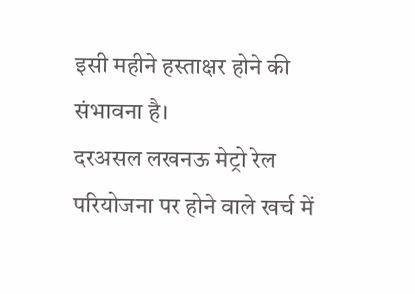इसी महीने हस्ताक्षर होने की संभावना है।
दरअसल लखनऊ मेट्रो रेल परियोजना पर होने वाले खर्च में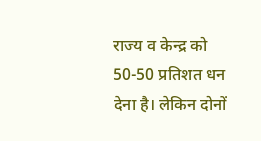राज्य व केन्द्र को 50-50 प्रतिशत धन देना है। लेकिन दोनों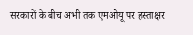सरकारों के बीच अभी तक एमओयू पर हस्ताक्षर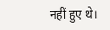नहीं हुए थे।